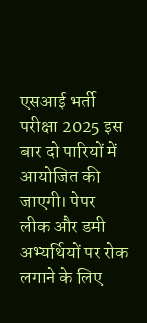एसआई भर्ती परीक्षा 2025 इस बार दो पारियों में आयोजित की जाएगी। पेपर लीक और डमी अभ्यर्थियों पर रोक लगाने के लिए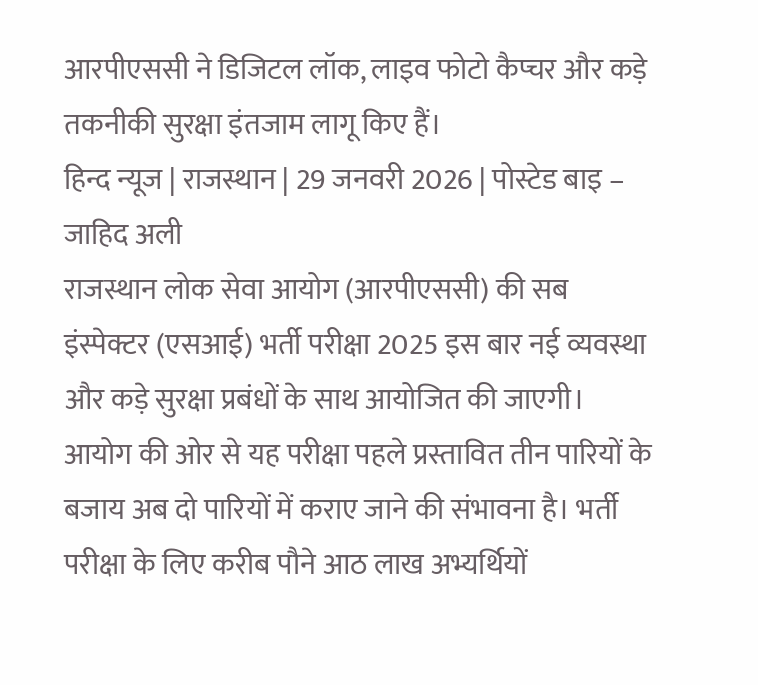आरपीएससी ने डिजिटल लॉक, लाइव फोटो कैप्चर और कड़े तकनीकी सुरक्षा इंतजाम लागू किए हैं।
हिन्द न्यूज | राजस्थान | 29 जनवरी 2026 | पोस्टेड बाइ – जाहिद अली
राजस्थान लोक सेवा आयोग (आरपीएससी) की सब इंस्पेक्टर (एसआई) भर्ती परीक्षा 2025 इस बार नई व्यवस्था और कड़े सुरक्षा प्रबंधों के साथ आयोजित की जाएगी। आयोग की ओर से यह परीक्षा पहले प्रस्तावित तीन पारियों के बजाय अब दो पारियों में कराए जाने की संभावना है। भर्ती परीक्षा के लिए करीब पौने आठ लाख अभ्यर्थियों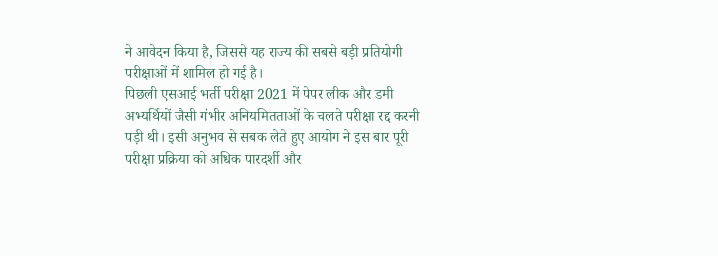ने आवेदन किया है, जिससे यह राज्य की सबसे बड़ी प्रतियोगी परीक्षाओं में शामिल हो गई है।
पिछली एसआई भर्ती परीक्षा 2021 में पेपर लीक और डमी अभ्यर्थियों जैसी गंभीर अनियमितताओं के चलते परीक्षा रद्द करनी पड़ी थी। इसी अनुभव से सबक लेते हुए आयोग ने इस बार पूरी परीक्षा प्रक्रिया को अधिक पारदर्शी और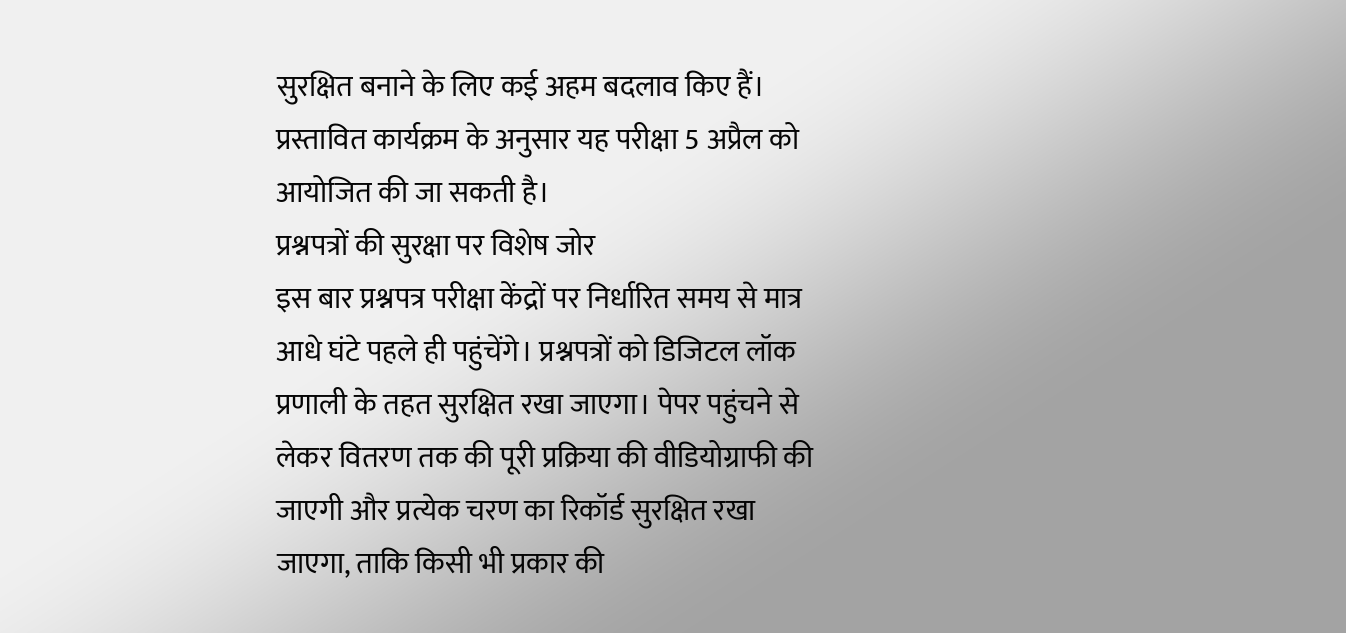सुरक्षित बनाने के लिए कई अहम बदलाव किए हैं। प्रस्तावित कार्यक्रम के अनुसार यह परीक्षा 5 अप्रैल को आयोजित की जा सकती है।
प्रश्नपत्रों की सुरक्षा पर विशेष जोर
इस बार प्रश्नपत्र परीक्षा केंद्रों पर निर्धारित समय से मात्र आधे घंटे पहले ही पहुंचेंगे। प्रश्नपत्रों को डिजिटल लॉक प्रणाली के तहत सुरक्षित रखा जाएगा। पेपर पहुंचने से लेकर वितरण तक की पूरी प्रक्रिया की वीडियोग्राफी की जाएगी और प्रत्येक चरण का रिकॉर्ड सुरक्षित रखा जाएगा, ताकि किसी भी प्रकार की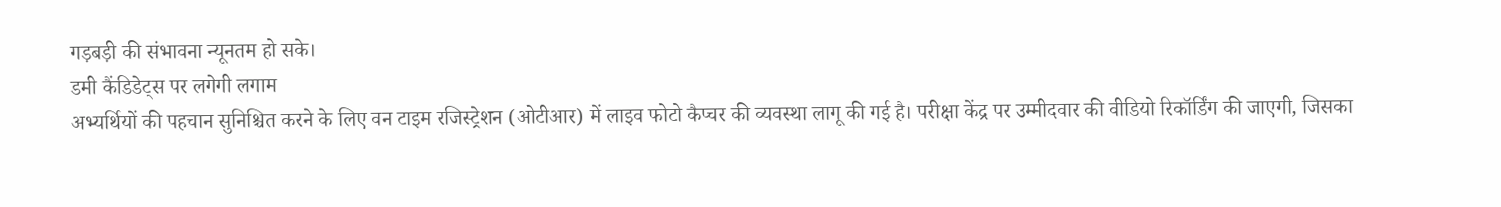गड़बड़ी की संभावना न्यूनतम हो सके।
डमी कैंडिडेट्स पर लगेगी लगाम
अभ्यर्थियों की पहचान सुनिश्चित करने के लिए वन टाइम रजिस्ट्रेशन (ओटीआर) में लाइव फोटो कैप्चर की व्यवस्था लागू की गई है। परीक्षा केंद्र पर उम्मीदवार की वीडियो रिकॉर्डिंग की जाएगी, जिसका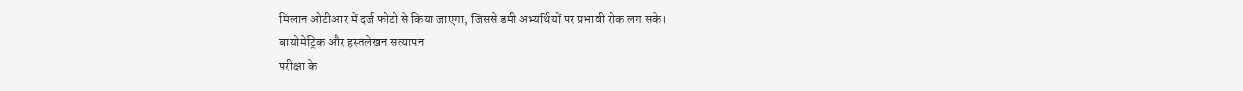मिलान ओटीआर में दर्ज फोटो से किया जाएगा, जिससे डमी अभ्यर्थियों पर प्रभावी रोक लग सके।
बायोमेट्रिक और हस्तलेखन सत्यापन
परीक्षा के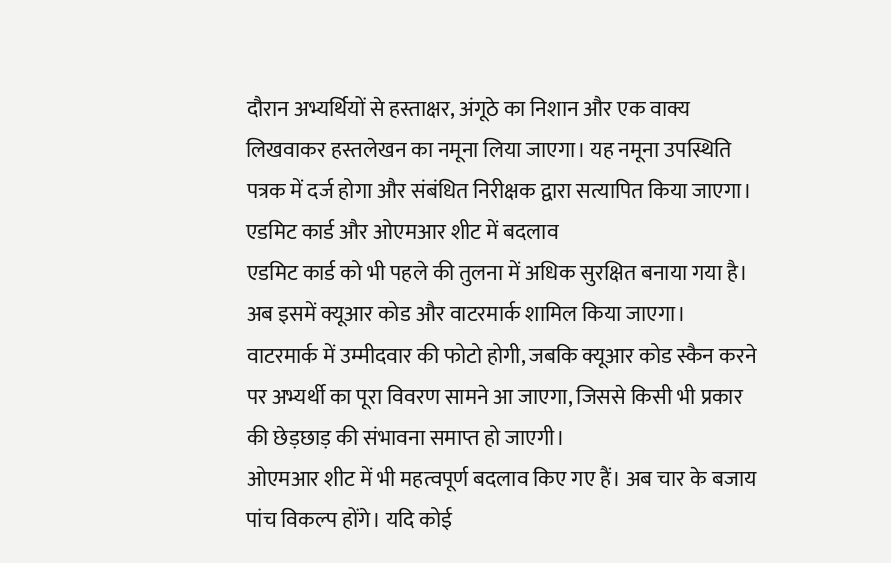दौरान अभ्यर्थियों से हस्ताक्षर, अंगूठे का निशान और एक वाक्य लिखवाकर हस्तलेखन का नमूना लिया जाएगा। यह नमूना उपस्थिति पत्रक में दर्ज होगा और संबंधित निरीक्षक द्वारा सत्यापित किया जाएगा।
एडमिट कार्ड और ओएमआर शीट में बदलाव
एडमिट कार्ड को भी पहले की तुलना में अधिक सुरक्षित बनाया गया है। अब इसमें क्यूआर कोड और वाटरमार्क शामिल किया जाएगा। वाटरमार्क में उम्मीदवार की फोटो होगी, जबकि क्यूआर कोड स्कैन करने पर अभ्यर्थी का पूरा विवरण सामने आ जाएगा, जिससे किसी भी प्रकार की छेड़छाड़ की संभावना समाप्त हो जाएगी।
ओएमआर शीट में भी महत्वपूर्ण बदलाव किए गए हैं। अब चार के बजाय पांच विकल्प होंगे। यदि कोई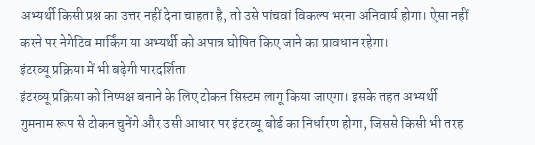अभ्यर्थी किसी प्रश्न का उत्तर नहीं देना चाहता है, तो उसे पांचवां विकल्प भरना अनिवार्य होगा। ऐसा नहीं करने पर नेगेटिव मार्किंग या अभ्यर्थी को अपात्र घोषित किए जाने का प्रावधान रहेगा।
इंटरव्यू प्रक्रिया में भी बढ़ेगी पारदर्शिता
इंटरव्यू प्रक्रिया को निष्पक्ष बनाने के लिए टोकन सिस्टम लागू किया जाएगा। इसके तहत अभ्यर्थी गुमनाम रूप से टोकन चुनेंगे और उसी आधार पर इंटरव्यू बोर्ड का निर्धारण होगा, जिससे किसी भी तरह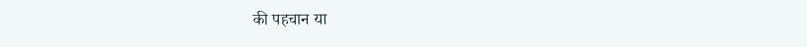की पहचान या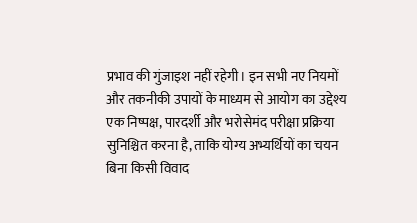प्रभाव की गुंजाइश नहीं रहेगी। इन सभी नए नियमों और तकनीकी उपायों के माध्यम से आयोग का उद्देश्य एक निष्पक्ष, पारदर्शी और भरोसेमंद परीक्षा प्रक्रिया सुनिश्चित करना है, ताकि योग्य अभ्यर्थियों का चयन बिना किसी विवाद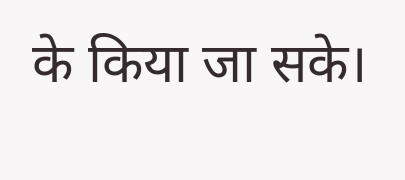के किया जा सके।